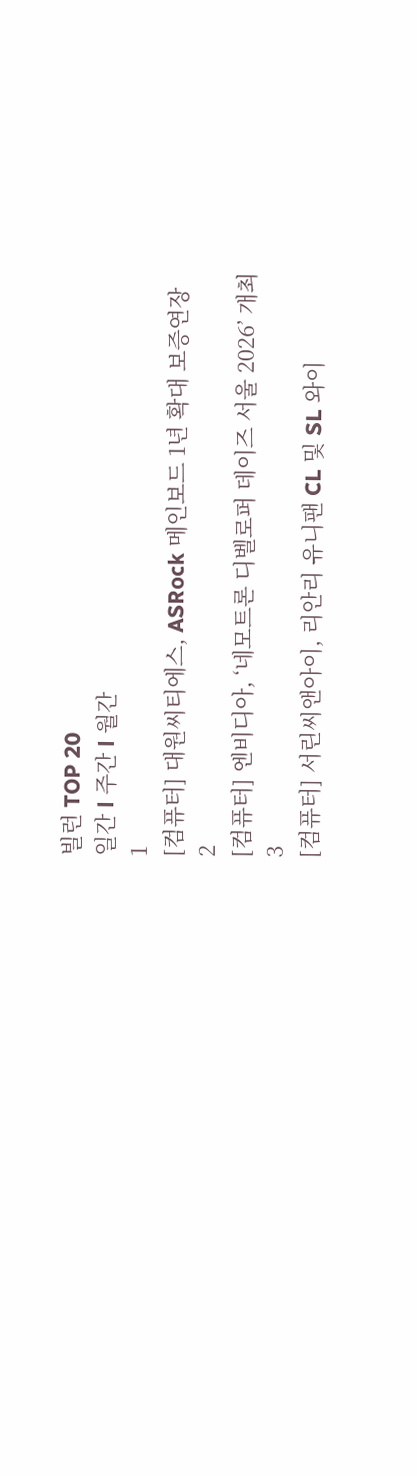빌런 TOP 20
일간 l 주간 l 월간
1
[컴퓨터] 대원씨티에스, ASRock 메인보드 1년 확대 보증연장
2
[컴퓨터] 엔비디아, ‘네모트론 디벨로퍼 데이즈 서울 2026’ 개최
3
[컴퓨터] 서린씨앤아이, 리안리 유니팬 CL 및 SL 와이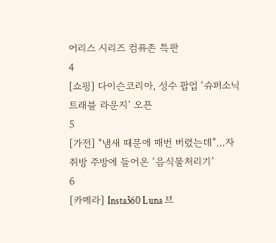어리스 시리즈 컴퓨존 특판
4
[쇼핑] 다이슨코리아, 성수 팝업 ‘슈퍼소닉 트래블 라운지’ 오픈
5
[가전] “냄새 때문에 매번 버렸는데”…자취방 주방에 들어온 ‘음식물처리기’
6
[카메라] Insta360 Luna 브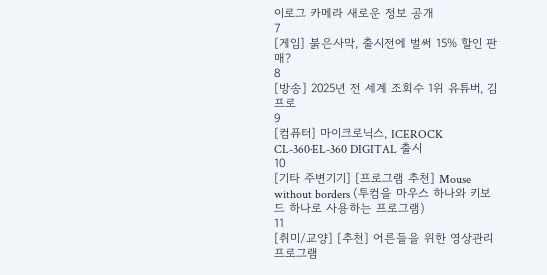이로그 카메라 새로운 정보 공개
7
[게임] 붉은사막, 출시전에 벌써 15% 할인 판매?
8
[방송] 2025년 전 세계 조회수 1위 유튜버, 김프로
9
[컴퓨터] 마이크로닉스, ICEROCK CL-360·EL-360 DIGITAL 출시
10
[기타 주변기기] [프로그램 추천] Mouse without borders (투컴을 마우스 하나와 키보드 하나로 사용하는 프로그램)
11
[취미/교양] [추천] 어른들을 위한 영상관리 프로그램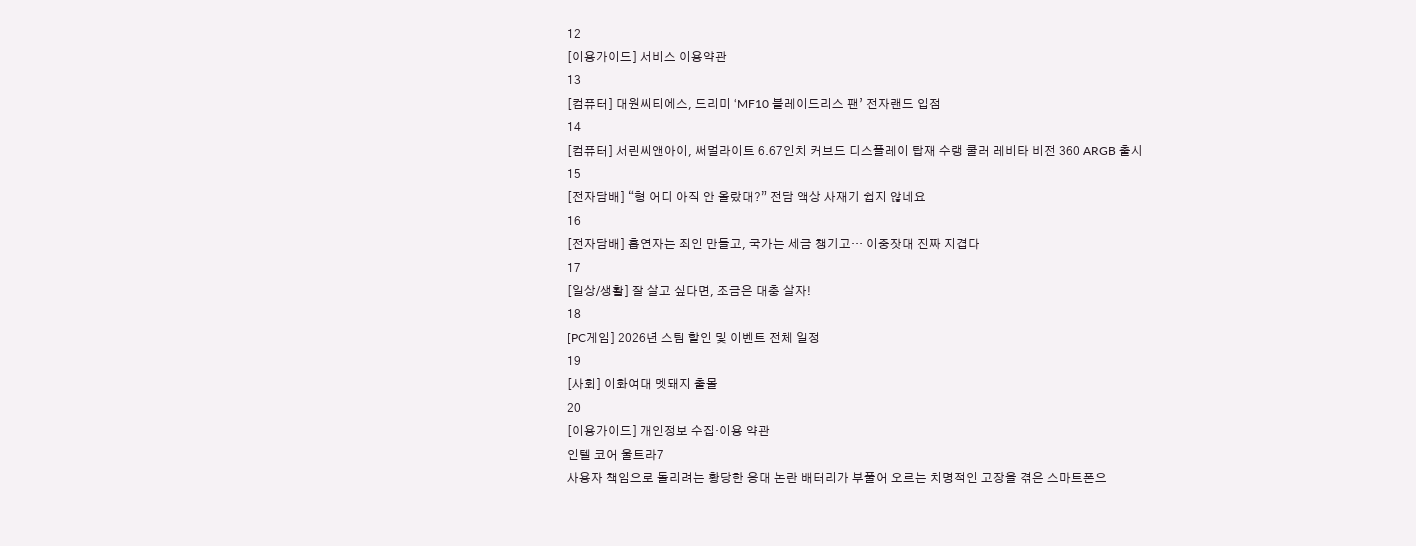12
[이용가이드] 서비스 이용약관
13
[컴퓨터] 대원씨티에스, 드리미 ‘MF10 블레이드리스 팬’ 전자랜드 입점
14
[컴퓨터] 서린씨앤아이, 써멀라이트 6.67인치 커브드 디스플레이 탑재 수랭 쿨러 레비타 비전 360 ARGB 출시
15
[전자담배] “형 어디 아직 안 올랐대?” 전담 액상 사재기 쉽지 않네요
16
[전자담배] 흡연자는 죄인 만들고, 국가는 세금 챙기고… 이중잣대 진짜 지겹다
17
[일상/생활] 잘 살고 싶다면, 조금은 대충 살자!
18
[PC게임] 2026년 스팀 할인 및 이벤트 전체 일정
19
[사회] 이화여대 멧돼지 출몰
20
[이용가이드] 개인정보 수집·이용 약관
인텔 코어 울트라7
사용자 책임으로 돌리려는 황당한 응대 논란 배터리가 부풀어 오르는 치명적인 고장을 겪은 스마트폰으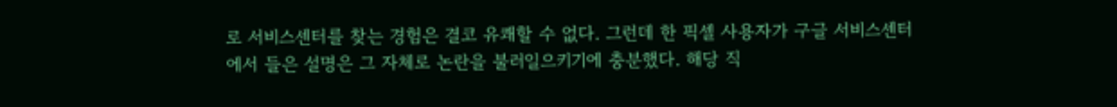로 서비스센터를 찾는 경험은 결코 유쾌할 수 없다. 그런데 한 픽셀 사용자가 구글 서비스센터에서 들은 설명은 그 자체로 논란을 불러일으키기에 충분했다. 해당 직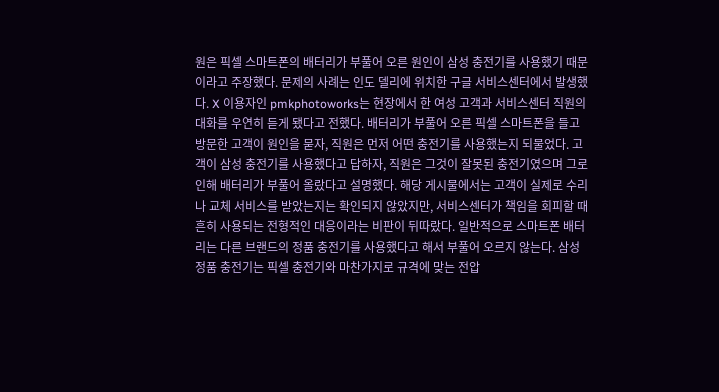원은 픽셀 스마트폰의 배터리가 부풀어 오른 원인이 삼성 충전기를 사용했기 때문이라고 주장했다. 문제의 사례는 인도 델리에 위치한 구글 서비스센터에서 발생했다. X 이용자인 pmkphotoworks는 현장에서 한 여성 고객과 서비스센터 직원의 대화를 우연히 듣게 됐다고 전했다. 배터리가 부풀어 오른 픽셀 스마트폰을 들고 방문한 고객이 원인을 묻자, 직원은 먼저 어떤 충전기를 사용했는지 되물었다. 고객이 삼성 충전기를 사용했다고 답하자, 직원은 그것이 잘못된 충전기였으며 그로 인해 배터리가 부풀어 올랐다고 설명했다. 해당 게시물에서는 고객이 실제로 수리나 교체 서비스를 받았는지는 확인되지 않았지만, 서비스센터가 책임을 회피할 때 흔히 사용되는 전형적인 대응이라는 비판이 뒤따랐다. 일반적으로 스마트폰 배터리는 다른 브랜드의 정품 충전기를 사용했다고 해서 부풀어 오르지 않는다. 삼성 정품 충전기는 픽셀 충전기와 마찬가지로 규격에 맞는 전압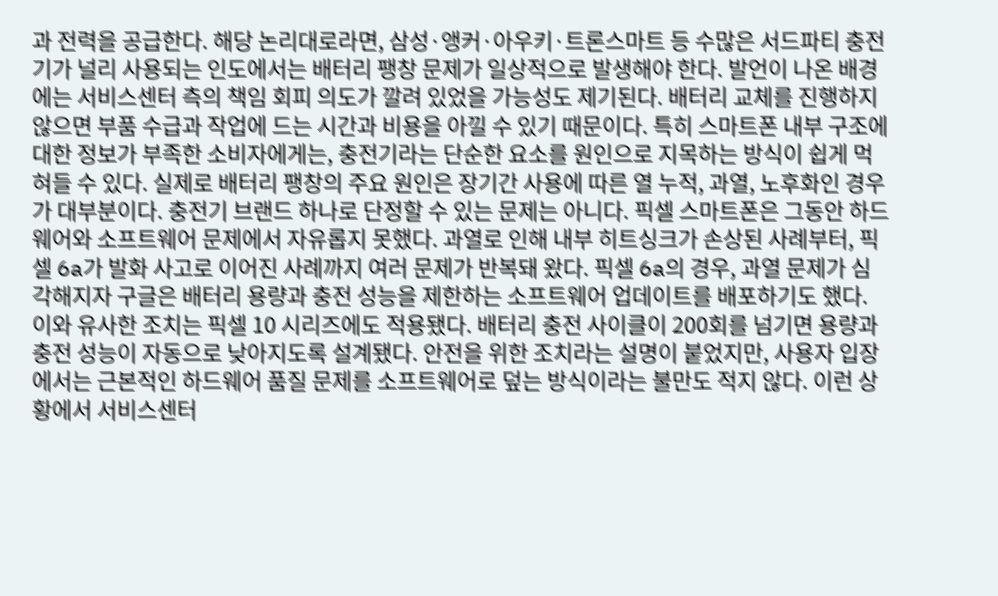과 전력을 공급한다. 해당 논리대로라면, 삼성·앵커·아우키·트론스마트 등 수많은 서드파티 충전기가 널리 사용되는 인도에서는 배터리 팽창 문제가 일상적으로 발생해야 한다. 발언이 나온 배경에는 서비스센터 측의 책임 회피 의도가 깔려 있었을 가능성도 제기된다. 배터리 교체를 진행하지 않으면 부품 수급과 작업에 드는 시간과 비용을 아낄 수 있기 때문이다. 특히 스마트폰 내부 구조에 대한 정보가 부족한 소비자에게는, 충전기라는 단순한 요소를 원인으로 지목하는 방식이 쉽게 먹혀들 수 있다. 실제로 배터리 팽창의 주요 원인은 장기간 사용에 따른 열 누적, 과열, 노후화인 경우가 대부분이다. 충전기 브랜드 하나로 단정할 수 있는 문제는 아니다. 픽셀 스마트폰은 그동안 하드웨어와 소프트웨어 문제에서 자유롭지 못했다. 과열로 인해 내부 히트싱크가 손상된 사례부터, 픽셀 6a가 발화 사고로 이어진 사례까지 여러 문제가 반복돼 왔다. 픽셀 6a의 경우, 과열 문제가 심각해지자 구글은 배터리 용량과 충전 성능을 제한하는 소프트웨어 업데이트를 배포하기도 했다. 이와 유사한 조치는 픽셀 10 시리즈에도 적용됐다. 배터리 충전 사이클이 200회를 넘기면 용량과 충전 성능이 자동으로 낮아지도록 설계됐다. 안전을 위한 조치라는 설명이 붙었지만, 사용자 입장에서는 근본적인 하드웨어 품질 문제를 소프트웨어로 덮는 방식이라는 불만도 적지 않다. 이런 상황에서 서비스센터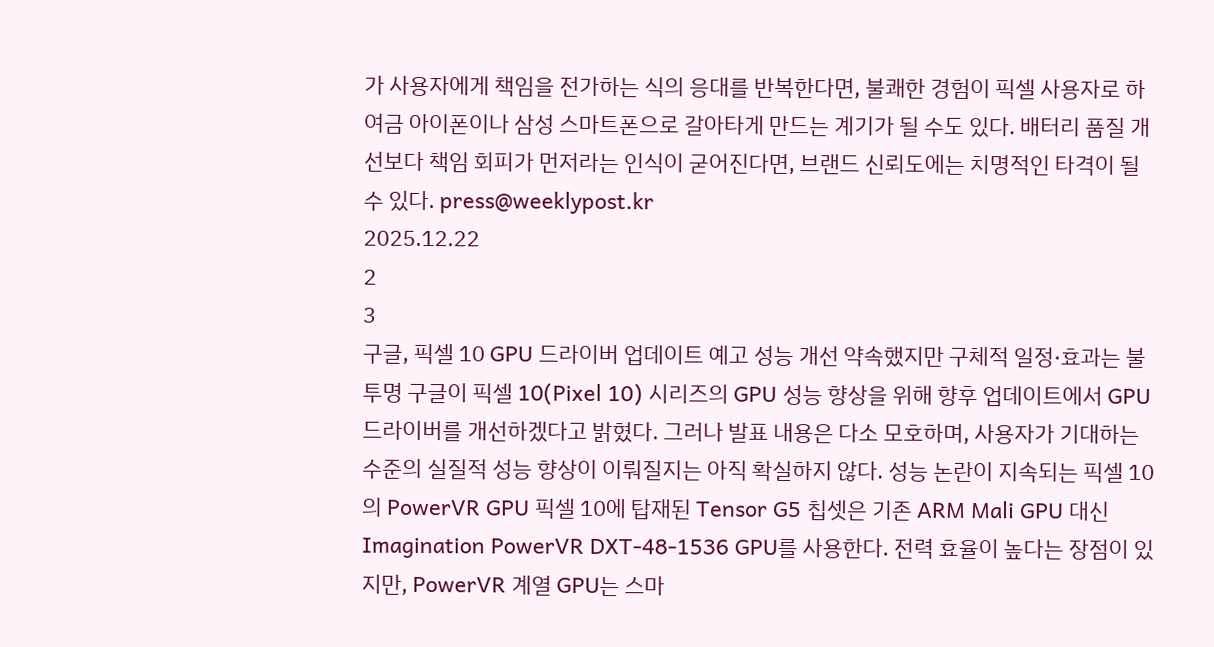가 사용자에게 책임을 전가하는 식의 응대를 반복한다면, 불쾌한 경험이 픽셀 사용자로 하여금 아이폰이나 삼성 스마트폰으로 갈아타게 만드는 계기가 될 수도 있다. 배터리 품질 개선보다 책임 회피가 먼저라는 인식이 굳어진다면, 브랜드 신뢰도에는 치명적인 타격이 될 수 있다. press@weeklypost.kr
2025.12.22
2
3
구글, 픽셀 10 GPU 드라이버 업데이트 예고 성능 개선 약속했지만 구체적 일정·효과는 불투명 구글이 픽셀 10(Pixel 10) 시리즈의 GPU 성능 향상을 위해 향후 업데이트에서 GPU 드라이버를 개선하겠다고 밝혔다. 그러나 발표 내용은 다소 모호하며, 사용자가 기대하는 수준의 실질적 성능 향상이 이뤄질지는 아직 확실하지 않다. 성능 논란이 지속되는 픽셀 10의 PowerVR GPU 픽셀 10에 탑재된 Tensor G5 칩셋은 기존 ARM Mali GPU 대신 Imagination PowerVR DXT-48-1536 GPU를 사용한다. 전력 효율이 높다는 장점이 있지만, PowerVR 계열 GPU는 스마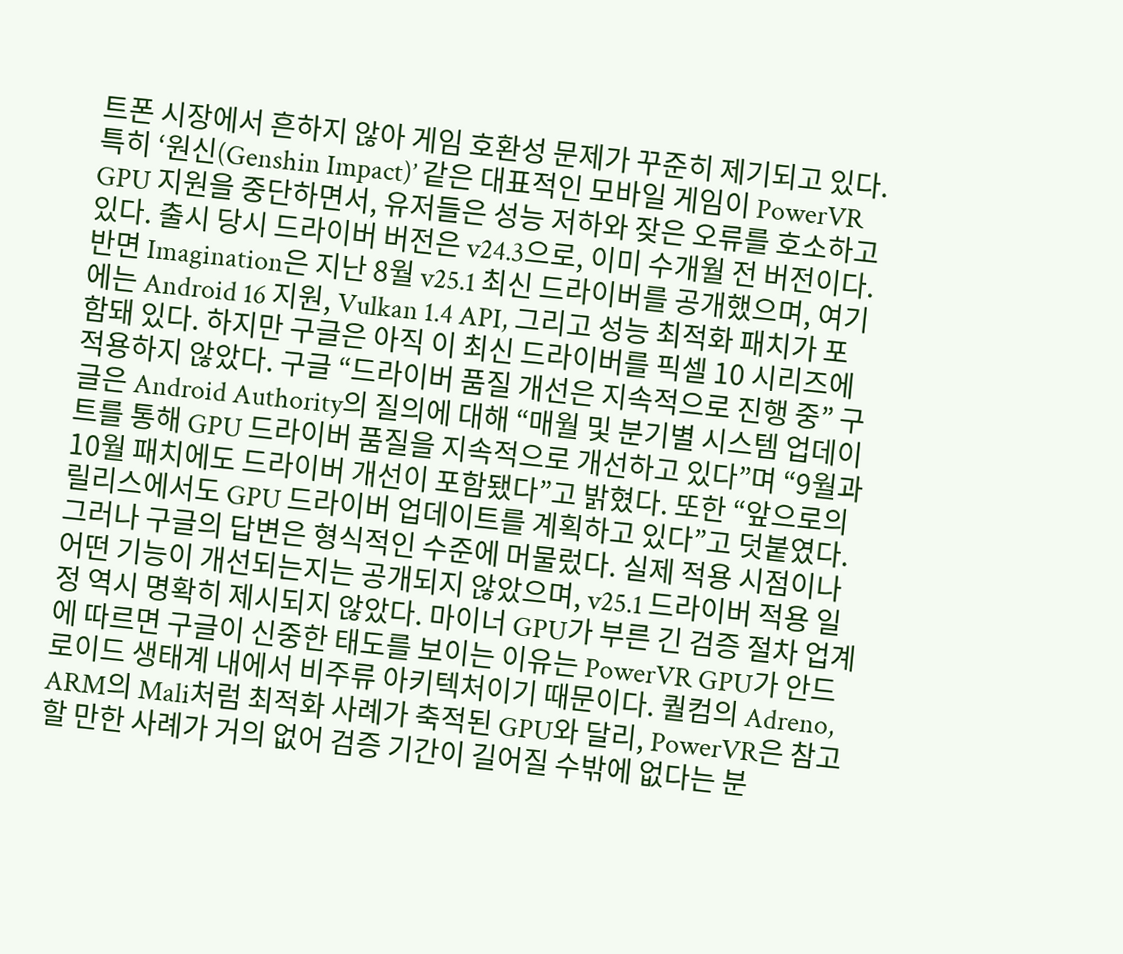트폰 시장에서 흔하지 않아 게임 호환성 문제가 꾸준히 제기되고 있다. 특히 ‘원신(Genshin Impact)’ 같은 대표적인 모바일 게임이 PowerVR GPU 지원을 중단하면서, 유저들은 성능 저하와 잦은 오류를 호소하고 있다. 출시 당시 드라이버 버전은 v24.3으로, 이미 수개월 전 버전이다. 반면 Imagination은 지난 8월 v25.1 최신 드라이버를 공개했으며, 여기에는 Android 16 지원, Vulkan 1.4 API, 그리고 성능 최적화 패치가 포함돼 있다. 하지만 구글은 아직 이 최신 드라이버를 픽셀 10 시리즈에 적용하지 않았다. 구글 “드라이버 품질 개선은 지속적으로 진행 중” 구글은 Android Authority의 질의에 대해 “매월 및 분기별 시스템 업데이트를 통해 GPU 드라이버 품질을 지속적으로 개선하고 있다”며 “9월과 10월 패치에도 드라이버 개선이 포함됐다”고 밝혔다. 또한 “앞으로의 릴리스에서도 GPU 드라이버 업데이트를 계획하고 있다”고 덧붙였다. 그러나 구글의 답변은 형식적인 수준에 머물렀다. 실제 적용 시점이나 어떤 기능이 개선되는지는 공개되지 않았으며, v25.1 드라이버 적용 일정 역시 명확히 제시되지 않았다. 마이너 GPU가 부른 긴 검증 절차 업계에 따르면 구글이 신중한 태도를 보이는 이유는 PowerVR GPU가 안드로이드 생태계 내에서 비주류 아키텍처이기 때문이다. 퀄컴의 Adreno, ARM의 Mali처럼 최적화 사례가 축적된 GPU와 달리, PowerVR은 참고할 만한 사례가 거의 없어 검증 기간이 길어질 수밖에 없다는 분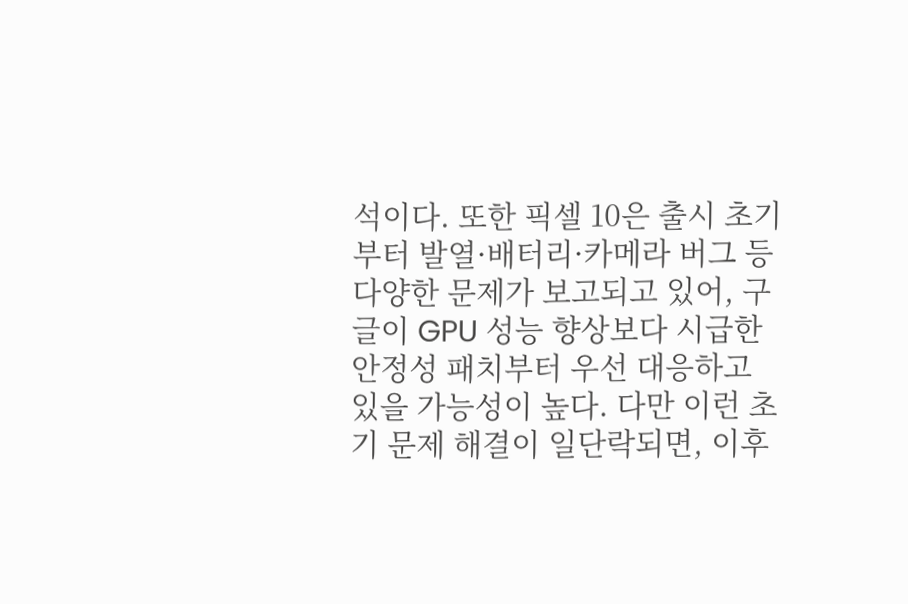석이다. 또한 픽셀 10은 출시 초기부터 발열·배터리·카메라 버그 등 다양한 문제가 보고되고 있어, 구글이 GPU 성능 향상보다 시급한 안정성 패치부터 우선 대응하고 있을 가능성이 높다. 다만 이런 초기 문제 해결이 일단락되면, 이후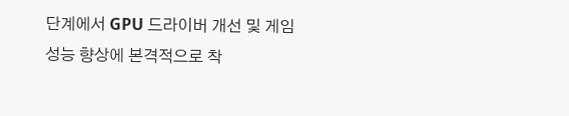단계에서 GPU 드라이버 개선 및 게임 성능 향상에 본격적으로 착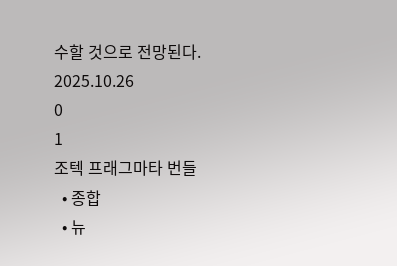수할 것으로 전망된다.
2025.10.26
0
1
조텍 프래그마타 번들
  • 종합
  • 뉴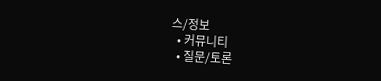스/정보
  • 커뮤니티
  • 질문/토론